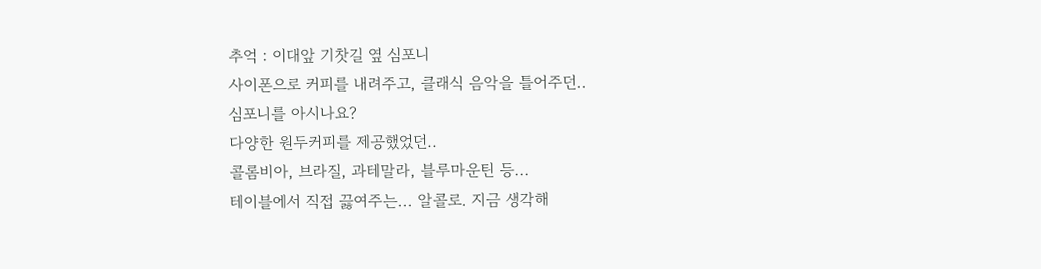추억 : 이대앞 기찻길 옆 심포니
사이폰으로 커피를 내려주고, 클래식 음악을 틀어주던..
심포니를 아시나요?
다양한 원두커피를 제공했었던..
콜롬비아, 브라질, 과테말라, 블루마운틴 등...
테이블에서 직접 끓여주는... 알콜로. 지금 생각해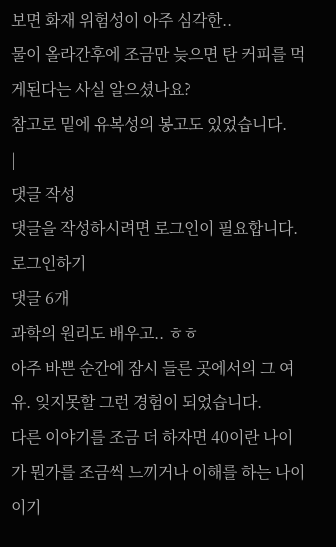보면 화재 위험성이 아주 심각한..
물이 올라간후에 조금만 늦으면 탄 커피를 먹게된다는 사실 알으셨나요?
참고로 밑에 유복성의 봉고도 있었습니다.
|
댓글 작성
댓글을 작성하시려면 로그인이 필요합니다.
로그인하기
댓글 6개
과학의 원리도 배우고.. ㅎㅎ
아주 바쁜 순간에 잠시 들른 곳에서의 그 여유. 잊지못할 그런 경험이 되었습니다.
다른 이야기를 조금 더 하자면 40이란 나이가 뭔가를 조금씩 느끼거나 이해를 하는 나이이기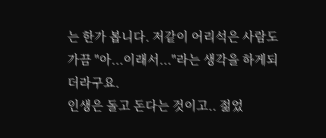는 한가 봅니다. 저같이 어리석은 사람도 가끔 "아...이래서..."라는 생각을 하게되더라구요.
인생은 돌고 돈다는 것이고.. 젊었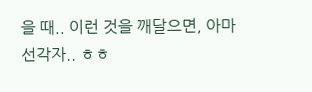을 때.. 이런 것을 깨달으면, 아마 선각자.. ㅎㅎ